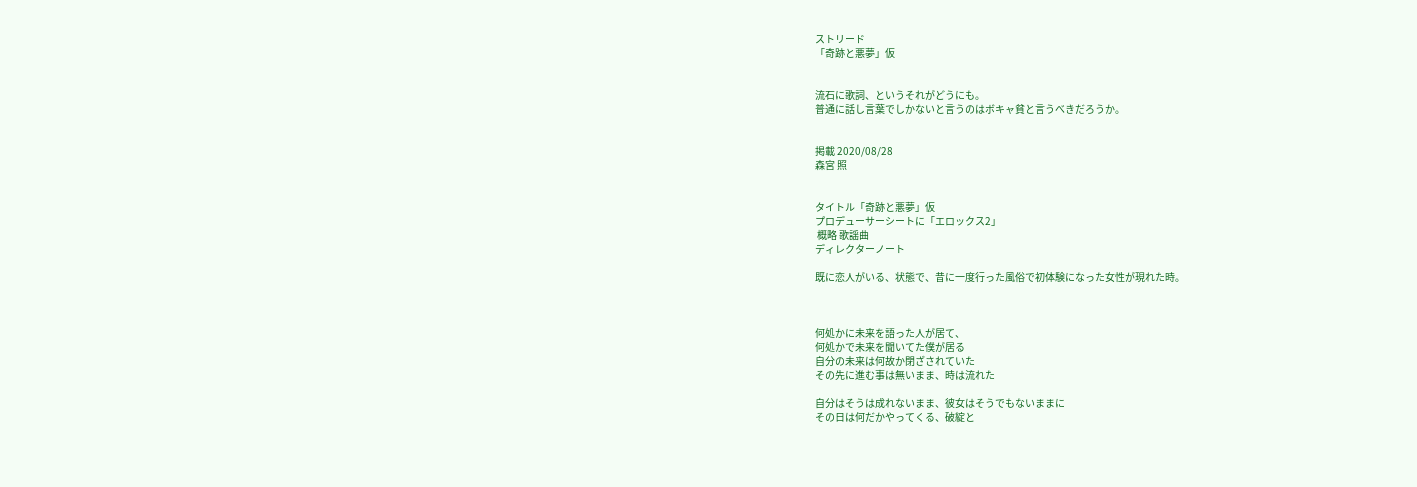ストリード
「奇跡と悪夢」仮


流石に歌詞、というそれがどうにも。
普通に話し言葉でしかないと言うのはボキャ貧と言うべきだろうか。


掲載 2020/08/28
森宮 照


タイトル「奇跡と悪夢」仮
プロデューサーシートに「エロックス2」
 概略 歌謡曲
ディレクターノート

既に恋人がいる、状態で、昔に一度行った風俗で初体験になった女性が現れた時。



何処かに未来を語った人が居て、
何処かで未来を聞いてた僕が居る
自分の未来は何故か閉ざされていた
その先に進む事は無いまま、時は流れた

自分はそうは成れないまま、彼女はそうでもないままに
その日は何だかやってくる、破綻と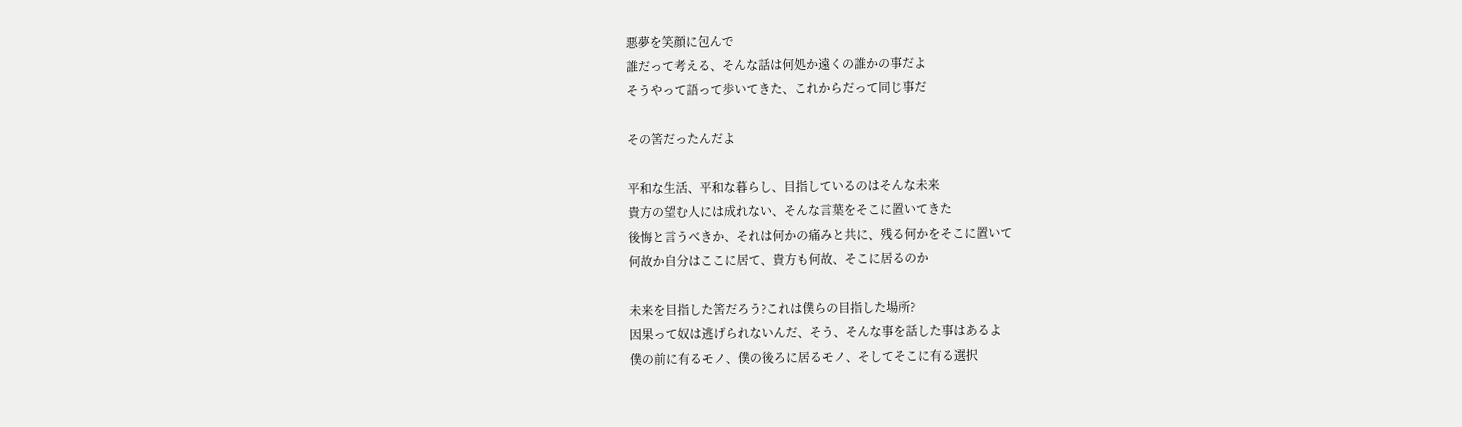悪夢を笑顔に包んで
誰だって考える、そんな話は何処か遠くの誰かの事だよ
そうやって語って歩いてきた、これからだって同じ事だ

その筈だったんだよ

平和な生活、平和な暮らし、目指しているのはそんな未来
貴方の望む人には成れない、そんな言葉をそこに置いてきた
後悔と言うべきか、それは何かの痛みと共に、残る何かをそこに置いて
何故か自分はここに居て、貴方も何故、そこに居るのか

未来を目指した筈だろう?これは僕らの目指した場所?
因果って奴は逃げられないんだ、そう、そんな事を話した事はあるよ
僕の前に有るモノ、僕の後ろに居るモノ、そしてそこに有る選択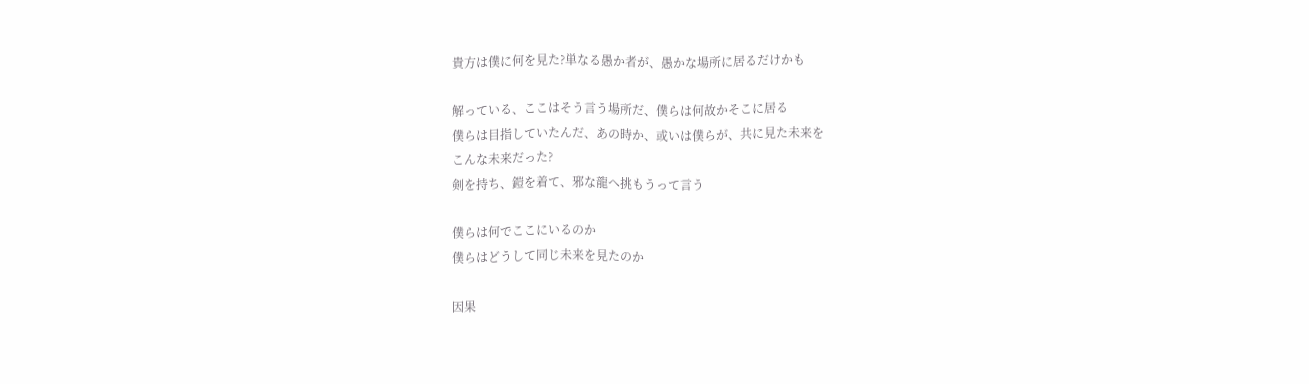貴方は僕に何を見た?単なる愚か者が、愚かな場所に居るだけかも

解っている、ここはそう言う場所だ、僕らは何故かそこに居る
僕らは目指していたんだ、あの時か、或いは僕らが、共に見た未来を
こんな未来だった?
剣を持ち、鎧を着て、邪な龍へ挑もうって言う

僕らは何でここにいるのか
僕らはどうして同じ未来を見たのか

因果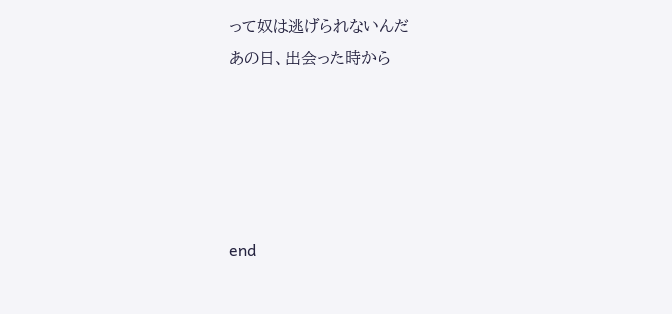って奴は逃げられないんだ
あの日、出会った時から





end